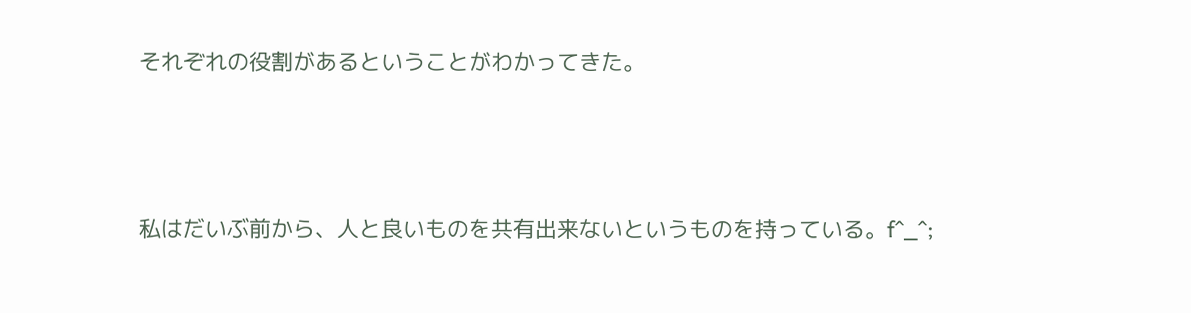それぞれの役割があるということがわかってきた。



私はだいぶ前から、人と良いものを共有出来ないというものを持っている。f^_^;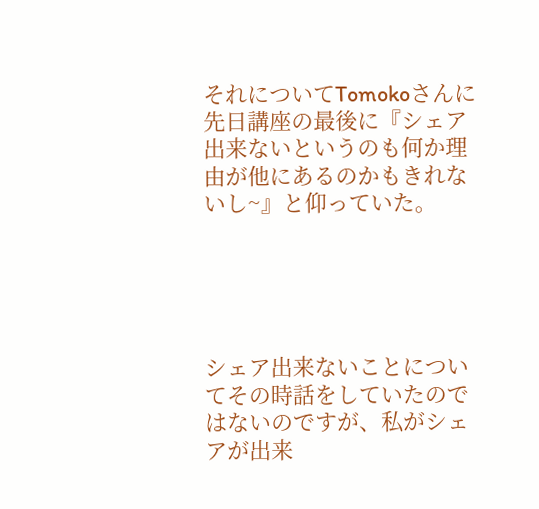それについてTomokoさんに先日講座の最後に『シェア出来ないというのも何か理由が他にあるのかもきれないし~』と仰っていた。





シェア出来ないことについてその時話をしていたのではないのですが、私がシェアが出来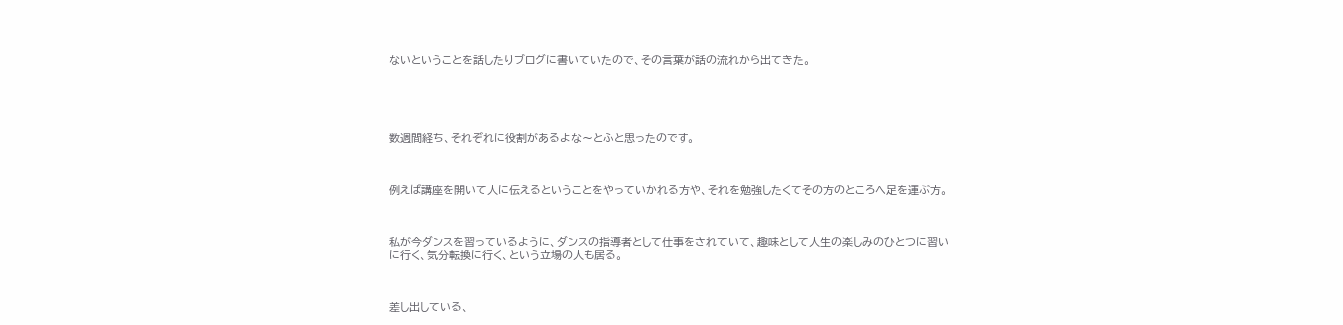ないということを話したりブログに書いていたので、その言葉が話の流れから出てきた。





数週間経ち、それぞれに役割があるよな〜とふと思ったのです。



例えば講座を開いて人に伝えるということをやっていかれる方や、それを勉強したくてその方のところへ足を運ぶ方。



私が今ダンスを習っているように、ダンスの指導者として仕事をされていて、趣味として人生の楽しみのひとつに習いに行く、気分転換に行く、という立場の人も居る。



差し出している、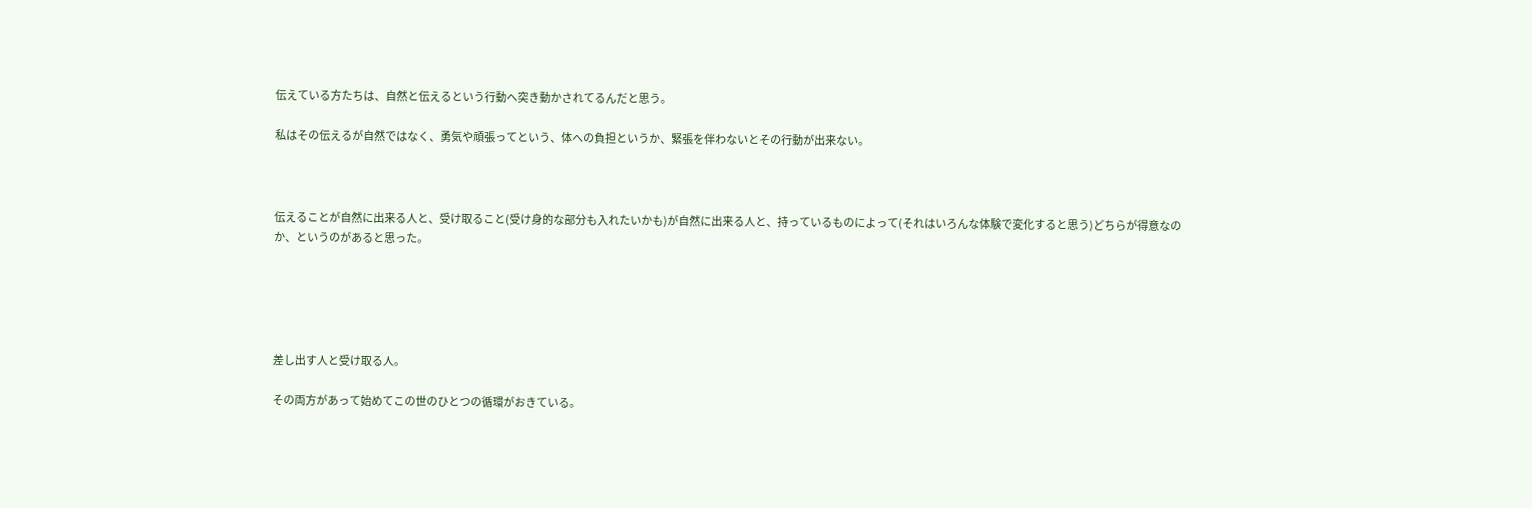伝えている方たちは、自然と伝えるという行動へ突き動かされてるんだと思う。

私はその伝えるが自然ではなく、勇気や頑張ってという、体への負担というか、緊張を伴わないとその行動が出来ない。



伝えることが自然に出来る人と、受け取ること(受け身的な部分も入れたいかも)が自然に出来る人と、持っているものによって(それはいろんな体験で変化すると思う)どちらが得意なのか、というのがあると思った。





差し出す人と受け取る人。

その両方があって始めてこの世のひとつの循環がおきている。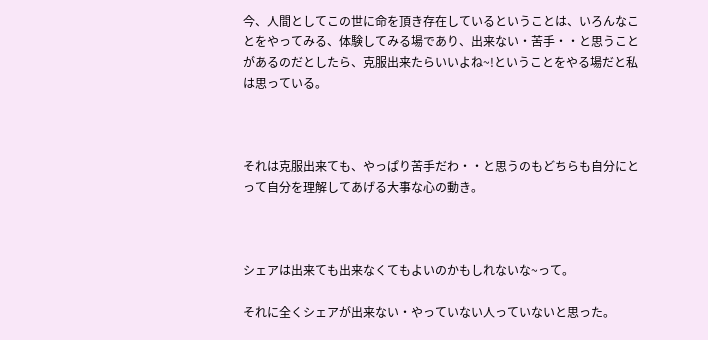今、人間としてこの世に命を頂き存在しているということは、いろんなことをやってみる、体験してみる場であり、出来ない・苦手・・と思うことがあるのだとしたら、克服出来たらいいよね~!ということをやる場だと私は思っている。



それは克服出来ても、やっぱり苦手だわ・・と思うのもどちらも自分にとって自分を理解してあげる大事な心の動き。



シェアは出来ても出来なくてもよいのかもしれないな~って。

それに全くシェアが出来ない・やっていない人っていないと思った。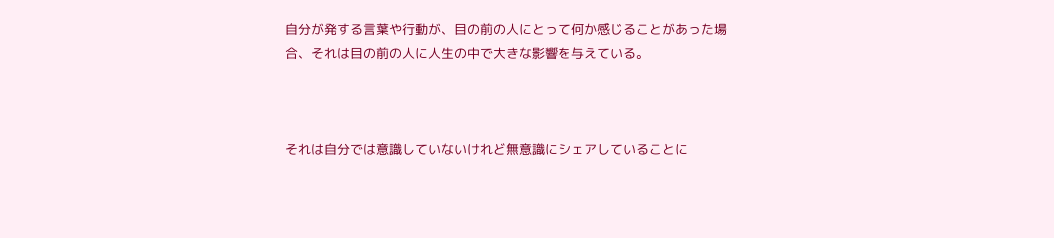自分が発する言葉や行動が、目の前の人にとって何か感じることがあった場合、それは目の前の人に人生の中で大きな影響を与えている。



それは自分では意識していないけれど無意識にシェアしていることに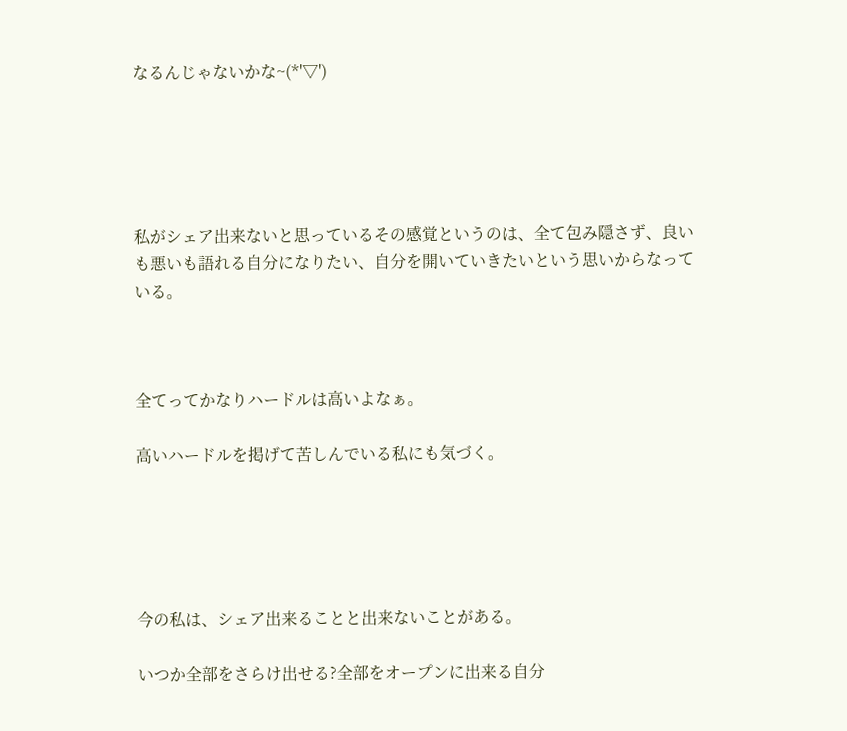なるんじゃないかな~(*'▽')





私がシェア出来ないと思っているその感覚というのは、全て包み隠さず、良いも悪いも語れる自分になりたい、自分を開いていきたいという思いからなっている。



全てってかなりハードルは高いよなぁ。

高いハードルを掲げて苦しんでいる私にも気づく。





今の私は、シェア出来ることと出来ないことがある。

いつか全部をさらけ出せる?全部をオープンに出来る自分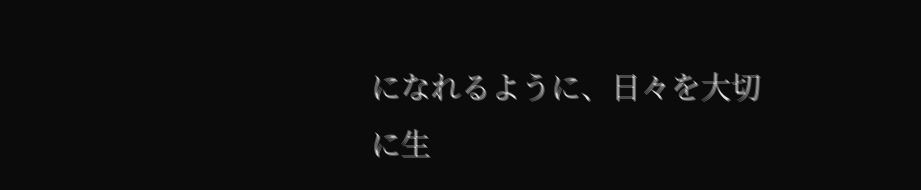になれるように、日々を大切に生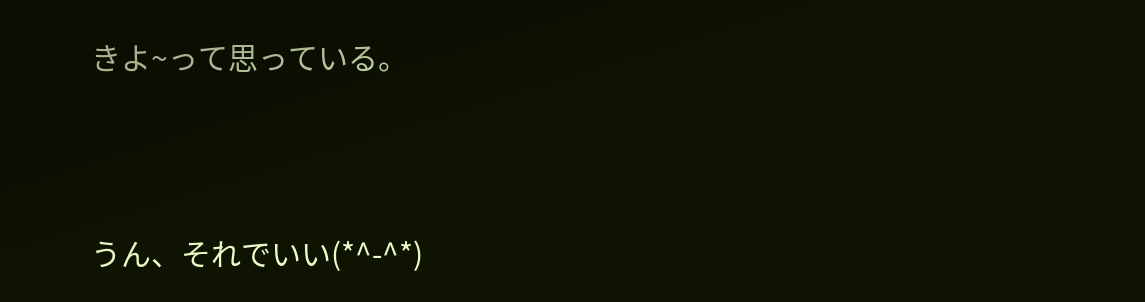きよ~って思っている。



うん、それでいい(*^-^*)